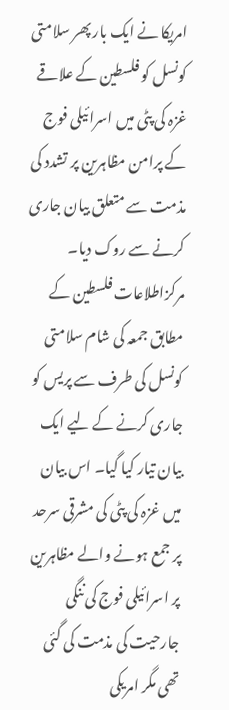امریکا نے ایک بار پھر سلامتی کونسل کو فلسطین کے علاقے غزہ کی پٹی میں اسرائیلی فوج کے پرامن مظاہرین پر تشدد کی مذمت سے متعلق بیان جاری کرنے سے روک دیا۔
مرکزاطلاعات فلسطین کے مطابق جمعہ کی شام سلامتی کونسل کی طرف سے پریس کو جاری کرنے کے لیے ایک بیان تیار کیا گیا۔ اس بیان میں غزہ کی پٹی کی مشرقی سرحد پر جمع ہونے والے مظاہرین پر اسرائیلی فوج کی ننگی جارحیت کی مذمت کی گئی تھی مگر امریکی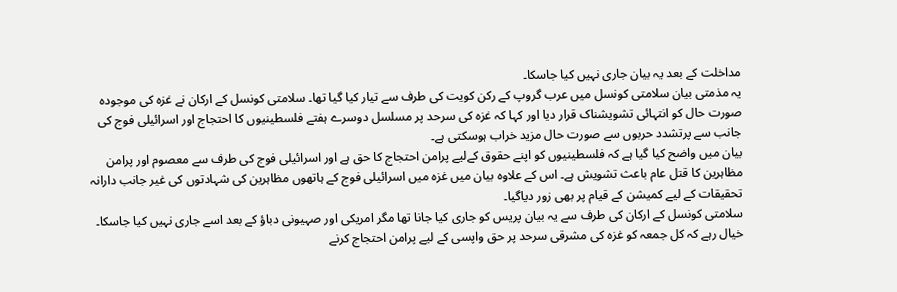مداخلت کے بعد یہ بیان جاری نہیں کیا جاسکا۔
یہ مذمتی بیان سلامتی کونسل میں عرب گروپ کے رکن کویت کی طرف سے تیار کیا گیا تھا۔ سلامتی کونسل کے ارکان نے غزہ کی موجودہ صورت حال کو انتہائی تشویشناک قرار دیا اور کہا کہ غزہ کی سرحد پر مسلسل دوسرے ہفتے فلسطینیوں کا احتجاج اور اسرائیلی فوج کی جانب سے پرتشدد حربوں سے صورت حال مزید خراب ہوسکتی ہے۔
بیان میں واضح کیا گیا ہے کہ فلسطینیوں کو اپنے حقوق کےلیے پرامن احتجاج کا حق ہے اور اسرائیلی فوج کی طرف سے معصوم اور پرامن مظاہرین کا قتل عام باعث تشویش ہے۔ اس کے علاوہ بیان میں غزہ میں اسرائیلی فوج کے ہاتھوں مظاہرین کی شہادتوں کی غیر جانب دارانہ تحقیقات کے لیے کمیشن کے قیام پر بھی زور دیاگیا۔
سلامتی کونسل کے ارکان کی طرف سے یہ بیان پریس کو جاری کیا جانا تھا مگر امریکی اور صہیونی دباؤ کے بعد اسے جاری نہیں کیا جاسکا۔
خیال رہے کہ کل جمعہ کو غزہ کی مشرقی سرحد پر حق واپسی کے لیے پرامن احتجاج کرنے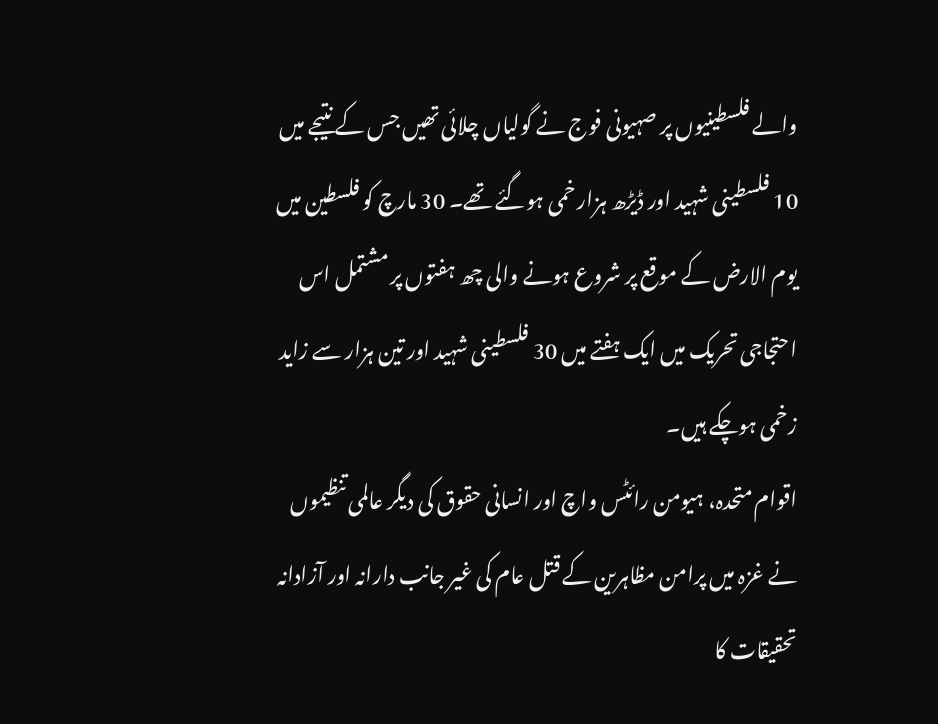والے فلسطینیوں پر صہیونی فوج نے گولیاں چلائی تھیں جس کے نتیجے میں 10 فلسطینی شہید اور ڈیڑھ ہزار خمی ہوگئے تھے۔ 30 مارچ کو فلسطین میں یوم الارض کے موقع پر شروع ہونے والی چھ ہفتوں پر مشتمل اس احتجاجی تحریک میں ایک ہفتے میں 30 فلسطینی شہید اور تین ہزار سے زاید زخمی ہوچکے ہیں۔
اقوام متحدہ، ہیومن رائٹس واچ اور انسانی حقوق کی دیگر عالمی تنظیموں نے غزہ میں پرامن مظاہرین کے قتل عام کی غیر جانب دارانہ اور آزادانہ تحقیقات کا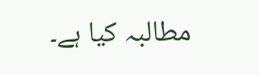مطالبہ کیا ہے۔